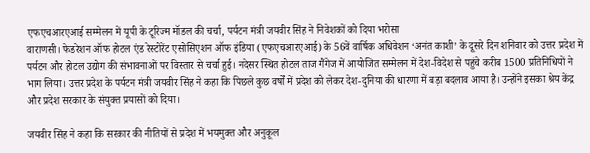एफएचआरएआई सम्मेलन में यूपी के टूरिज्म मॉडल की चर्चा, पर्यटन मंत्री जयवीर सिंह ने निवेशकों को दिया भरोसा
वाराणसी। फेडरेशन ऑफ होटल एंड रेस्टोरेंट एसोसिएशन ऑफ इंडिया (एफएचआरएआई) के 56वें वार्षिक अधिवेशन ‘अनंत काशी’ के दूसरे दिन शनिवार को उत्तर प्रदेश में पर्यटन और होटल उद्योग की संभावनाओं पर विस्तार से चर्चा हुई। नदेसर स्थित होटल ताज गैंगेज में आयोजित सम्मेलन में देश-विदेश से पहुंचे करीब 1500 प्रतिनिधियों ने भाग लिया। उत्तर प्रदेश के पर्यटन मंत्री जयवीर सिंह ने कहा कि पिछले कुछ वर्षों में प्रदेश को लेकर देश-दुनिया की धारणा में बड़ा बदलाव आया है। उन्होंने इसका श्रेय केंद्र और प्रदेश सरकार के संयुक्त प्रयासों को दिया।

जयवीर सिंह ने कहा कि सरकार की नीतियों से प्रदेश में भयमुक्त और अनुकूल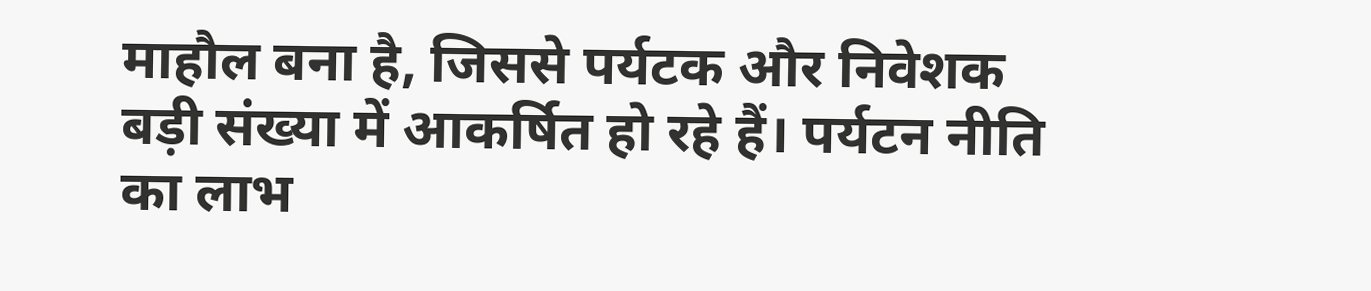माहौल बना है, जिससे पर्यटक और निवेशक बड़ी संख्या में आकर्षित हो रहे हैं। पर्यटन नीति का लाभ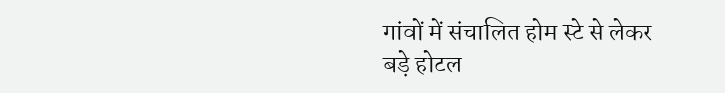गांवों में संचालित होम स्टे से लेकर बड़े होटल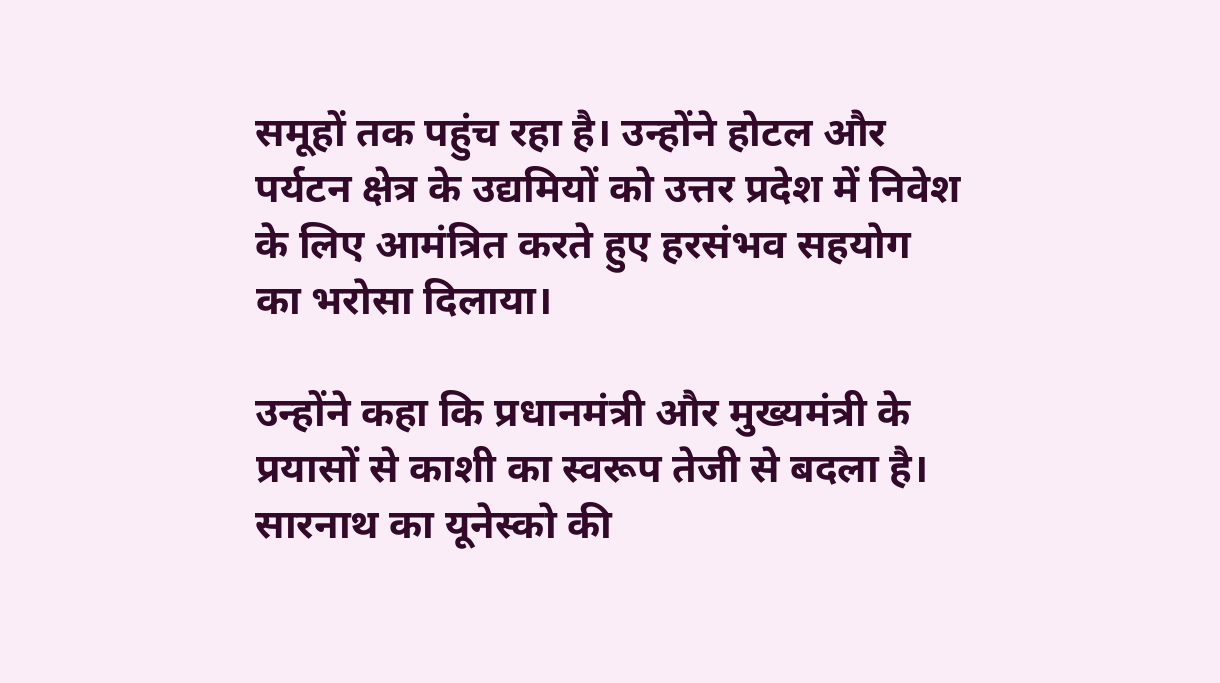समूहों तक पहुंच रहा है। उन्होंने होटल और पर्यटन क्षेत्र के उद्यमियों को उत्तर प्रदेश में निवेश के लिए आमंत्रित करते हुए हरसंभव सहयोग का भरोसा दिलाया।

उन्होंने कहा कि प्रधानमंत्री और मुख्यमंत्री के प्रयासों से काशी का स्वरूप तेजी से बदला है। सारनाथ का यूनेस्को की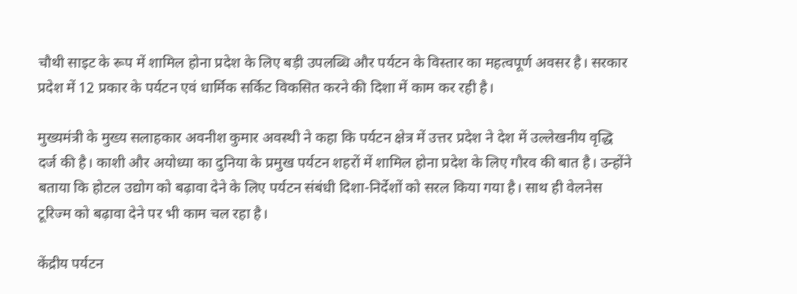चौथी साइट के रूप में शामिल होना प्रदेश के लिए बड़ी उपलब्धि और पर्यटन के विस्तार का महत्वपूर्ण अवसर है। सरकार प्रदेश में 12 प्रकार के पर्यटन एवं धार्मिक सर्किट विकसित करने की दिशा में काम कर रही है।

मुख्यमंत्री के मुख्य सलाहकार अवनीश कुमार अवस्थी ने कहा कि पर्यटन क्षेत्र में उत्तर प्रदेश ने देश में उल्लेखनीय वृद्धि दर्ज की है। काशी और अयोध्या का दुनिया के प्रमुख पर्यटन शहरों में शामिल होना प्रदेश के लिए गौरव की बात है। उन्होंने बताया कि होटल उद्योग को बढ़ावा देने के लिए पर्यटन संबंधी दिशा-निर्देशों को सरल किया गया है। साथ ही वेलनेस टूरिज्म को बढ़ावा देने पर भी काम चल रहा है।

केंद्रीय पर्यटन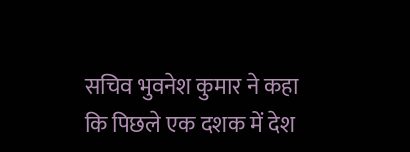सचिव भुवनेश कुमार ने कहा कि पिछले एक दशक में देश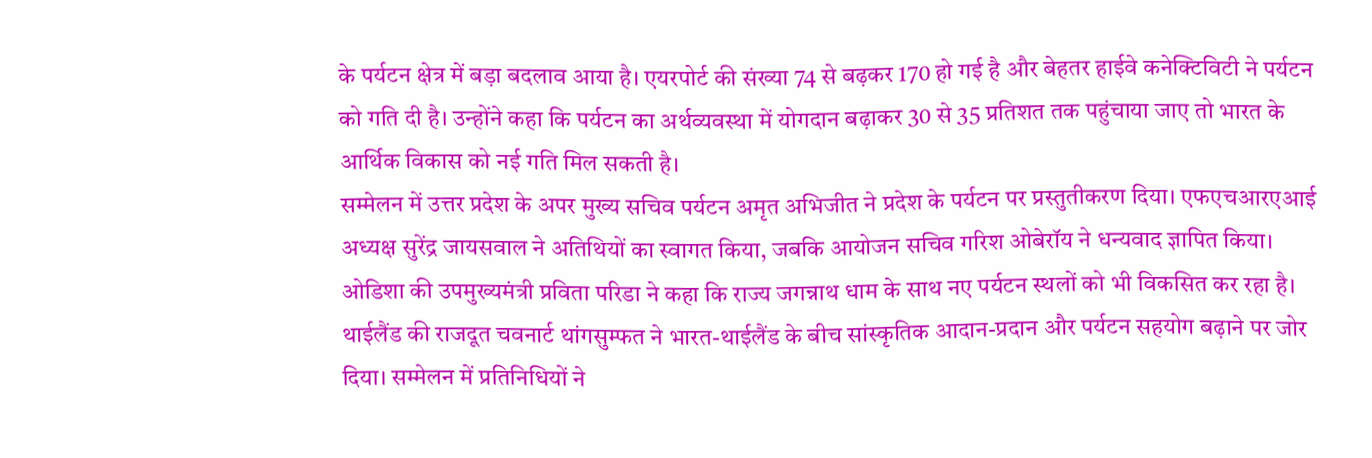के पर्यटन क्षेत्र में बड़ा बदलाव आया है। एयरपोर्ट की संख्या 74 से बढ़कर 170 हो गई है और बेहतर हाईवे कनेक्टिविटी ने पर्यटन को गति दी है। उन्होंने कहा कि पर्यटन का अर्थव्यवस्था में योगदान बढ़ाकर 30 से 35 प्रतिशत तक पहुंचाया जाए तो भारत के आर्थिक विकास को नई गति मिल सकती है।
सम्मेलन में उत्तर प्रदेश के अपर मुख्य सचिव पर्यटन अमृत अभिजीत ने प्रदेश के पर्यटन पर प्रस्तुतीकरण दिया। एफएचआरएआई अध्यक्ष सुरेंद्र जायसवाल ने अतिथियों का स्वागत किया, जबकि आयोजन सचिव गरिश ओबेरॉय ने धन्यवाद ज्ञापित किया। ओडिशा की उपमुख्यमंत्री प्रविता परिडा ने कहा कि राज्य जगन्नाथ धाम के साथ नए पर्यटन स्थलों को भी विकसित कर रहा है। थाईलैंड की राजदूत चवनार्ट थांगसुम्फत ने भारत-थाईलैंड के बीच सांस्कृतिक आदान-प्रदान और पर्यटन सहयोग बढ़ाने पर जोर दिया। सम्मेलन में प्रतिनिधियों ने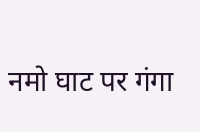नमो घाट पर गंगा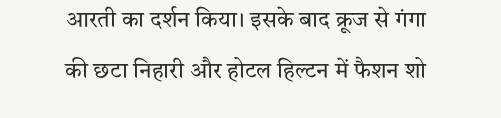आरती का दर्शन किया। इसके बाद क्रूज से गंगा की छटा निहारी और होटल हिल्टन में फैशन शो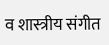व शास्त्रीय संगीत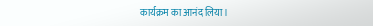कार्यक्रम का आनंद लिया।